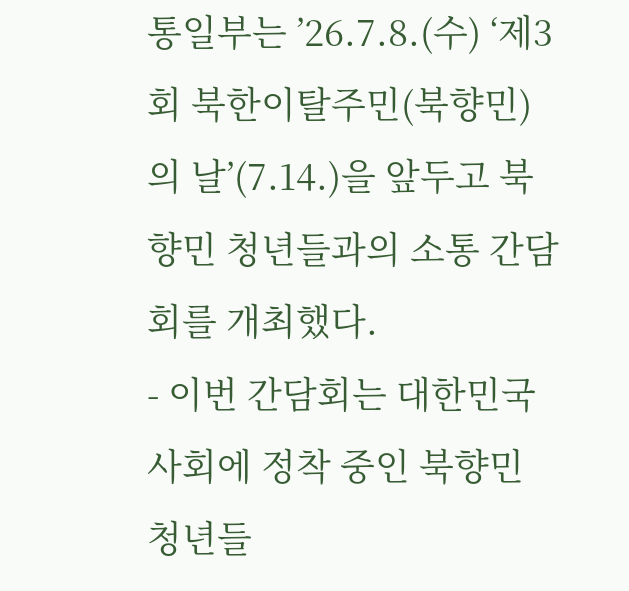통일부는 ’26.7.8.(수) ‘제3회 북한이탈주민(북향민)의 날’(7.14.)을 앞두고 북향민 청년들과의 소통 간담회를 개최했다.
- 이번 간담회는 대한민국 사회에 정착 중인 북향민 청년들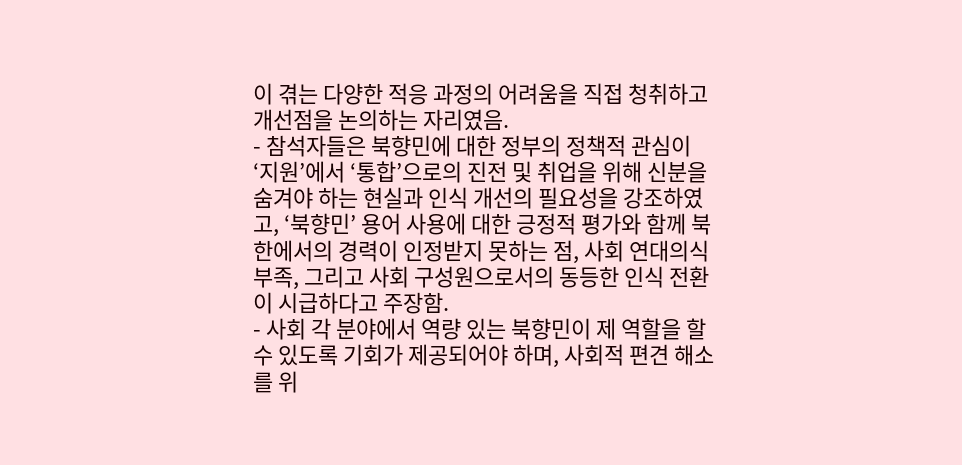이 겪는 다양한 적응 과정의 어려움을 직접 청취하고 개선점을 논의하는 자리였음.
- 참석자들은 북향민에 대한 정부의 정책적 관심이 ‘지원’에서 ‘통합’으로의 진전 및 취업을 위해 신분을 숨겨야 하는 현실과 인식 개선의 필요성을 강조하였고, ‘북향민’ 용어 사용에 대한 긍정적 평가와 함께 북한에서의 경력이 인정받지 못하는 점, 사회 연대의식 부족, 그리고 사회 구성원으로서의 동등한 인식 전환이 시급하다고 주장함.
- 사회 각 분야에서 역량 있는 북향민이 제 역할을 할 수 있도록 기회가 제공되어야 하며, 사회적 편견 해소를 위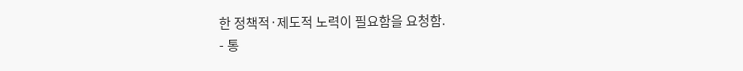한 정책적·제도적 노력이 필요함을 요청함.
- 통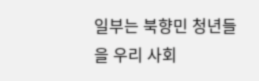일부는 북향민 청년들을 우리 사회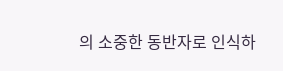의 소중한 동반자로 인식하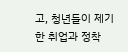고, 청년들이 제기한 취업과 정착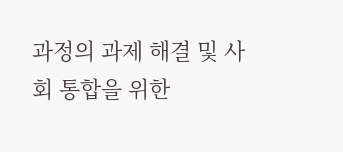과정의 과제 해결 및 사회 통합을 위한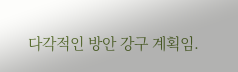다각적인 방안 강구 계획임.